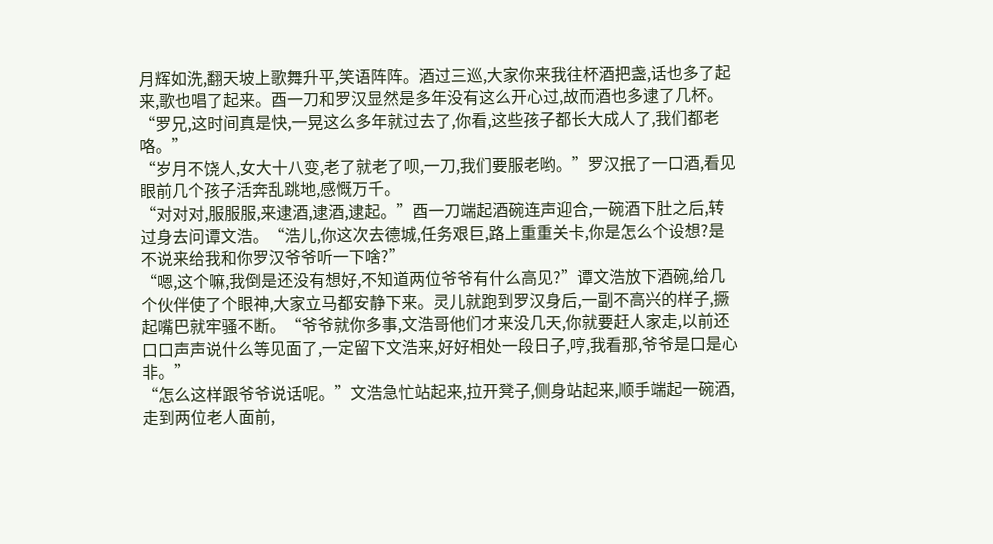月辉如洗,翻天坡上歌舞升平,笑语阵阵。酒过三巡,大家你来我往杯酒把盏,话也多了起来,歌也唱了起来。酉一刀和罗汉显然是多年没有这么开心过,故而酒也多逮了几杯。
“罗兄,这时间真是快,一晃这么多年就过去了,你看,这些孩子都长大成人了,我们都老咯。”
“岁月不饶人,女大十八变,老了就老了呗,一刀,我们要服老哟。”罗汉抿了一口酒,看见眼前几个孩子活奔乱跳地,感慨万千。
“对对对,服服服,来逮酒,逮酒,逮起。”酉一刀端起酒碗连声迎合,一碗酒下肚之后,转过身去问谭文浩。“浩儿,你这次去德城,任务艰巨,路上重重关卡,你是怎么个设想?是不说来给我和你罗汉爷爷听一下啥?”
“嗯,这个嘛,我倒是还没有想好,不知道两位爷爷有什么高见?”谭文浩放下酒碗,给几个伙伴使了个眼神,大家立马都安静下来。灵儿就跑到罗汉身后,一副不高兴的样子,撅起嘴巴就牢骚不断。“爷爷就你多事,文浩哥他们才来没几天,你就要赶人家走,以前还口口声声说什么等见面了,一定留下文浩来,好好相处一段日子,哼,我看那,爷爷是口是心非。”
“怎么这样跟爷爷说话呢。”文浩急忙站起来,拉开凳子,侧身站起来,顺手端起一碗酒,走到两位老人面前,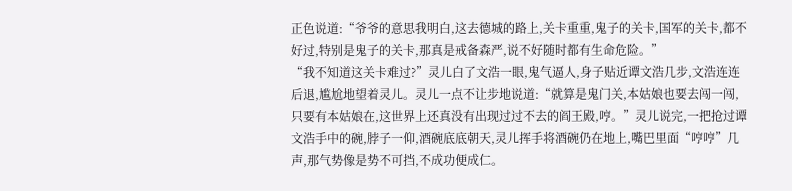正色说道:“爷爷的意思我明白,这去德城的路上,关卡重重,鬼子的关卡,国军的关卡,都不好过,特别是鬼子的关卡,那真是戒备森严,说不好随时都有生命危险。”
“我不知道这关卡难过?”灵儿白了文浩一眼,鬼气逼人,身子贴近谭文浩几步,文浩连连后退,尴尬地望着灵儿。灵儿一点不让步地说道:“就算是鬼门关,本姑娘也要去闯一闯,只要有本姑娘在,这世界上还真没有出现过过不去的阎王殿,哼。”灵儿说完,一把抢过谭文浩手中的碗,脖子一仰,酒碗底底朝天,灵儿挥手将酒碗仍在地上,嘴巴里面“哼哼”几声,那气势像是势不可挡,不成功便成仁。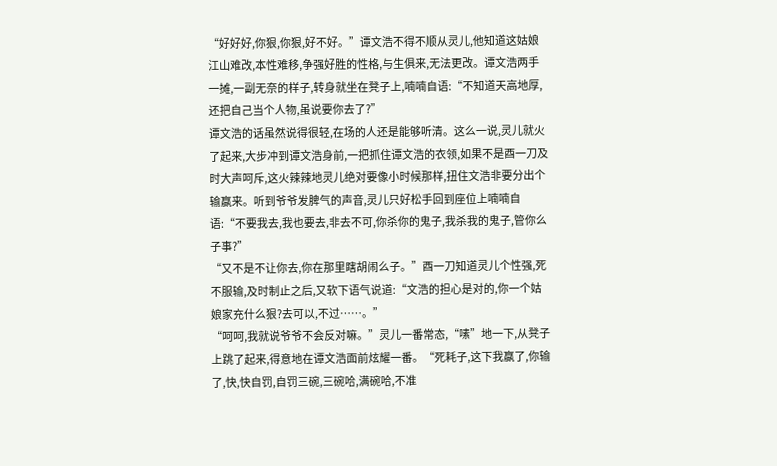“好好好,你狠,你狠,好不好。”谭文浩不得不顺从灵儿,他知道这姑娘江山难改,本性难移,争强好胜的性格,与生俱来,无法更改。谭文浩两手一摊,一副无奈的样子,转身就坐在凳子上,喃喃自语:“不知道天高地厚,还把自己当个人物,虽说要你去了?”
谭文浩的话虽然说得很轻,在场的人还是能够听清。这么一说,灵儿就火了起来,大步冲到谭文浩身前,一把抓住谭文浩的衣领,如果不是酉一刀及时大声呵斥,这火辣辣地灵儿绝对要像小时候那样,扭住文浩非要分出个输赢来。听到爷爷发脾气的声音,灵儿只好松手回到座位上喃喃自语:“不要我去,我也要去,非去不可,你杀你的鬼子,我杀我的鬼子,管你么子事?”
“又不是不让你去,你在那里瞎胡闹么子。”酉一刀知道灵儿个性强,死不服输,及时制止之后,又软下语气说道:“文浩的担心是对的,你一个姑娘家充什么狠?去可以,不过……。”
“呵呵,我就说爷爷不会反对嘛。”灵儿一番常态,“嗉”地一下,从凳子上跳了起来,得意地在谭文浩面前炫耀一番。“死耗子,这下我赢了,你输了,快,快自罚,自罚三碗,三碗哈,满碗哈,不准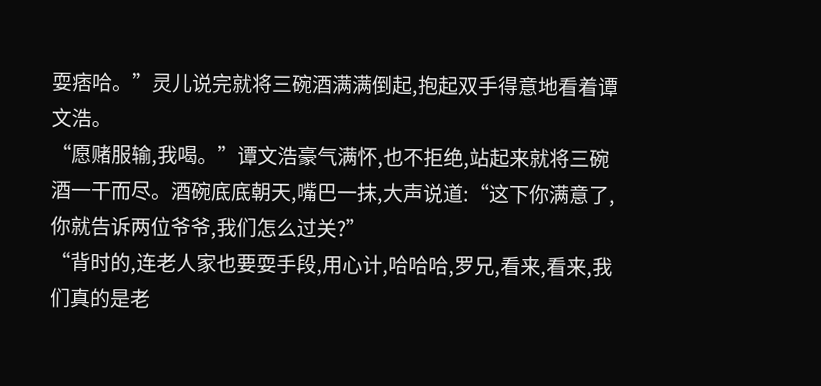耍痞哈。”灵儿说完就将三碗酒满满倒起,抱起双手得意地看着谭文浩。
“愿赌服输,我喝。”谭文浩豪气满怀,也不拒绝,站起来就将三碗酒一干而尽。酒碗底底朝天,嘴巴一抹,大声说道:“这下你满意了,你就告诉两位爷爷,我们怎么过关?”
“背时的,连老人家也要耍手段,用心计,哈哈哈,罗兄,看来,看来,我们真的是老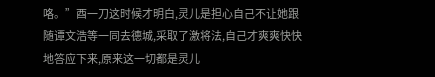咯。”酉一刀这时候才明白,灵儿是担心自己不让她跟随谭文浩等一同去德城,采取了激将法,自己才爽爽快快地答应下来,原来这一切都是灵儿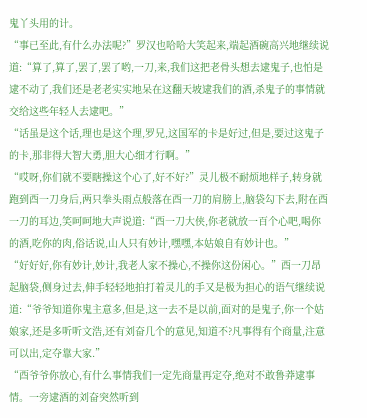鬼丫头用的计。
“事已至此,有什么办法呢?”罗汉也哈哈大笑起来,端起酒碗高兴地继续说道:“算了,算了,罢了,罢了哟,一刀,来,我们这把老骨头想去逮鬼子,也怕是逮不动了,我们还是老老实实地呆在这翻天坡逮我们的酒,杀鬼子的事情就交给这些年轻人去逮吧。”
“话虽是这个话,理也是这个理,罗兄,这国军的卡是好过,但是,要过这鬼子的卡,那非得大智大勇,胆大心细才行啊。”
“哎呀,你们就不要瞎操这个心了,好不好?”灵儿极不耐烦地样子,转身就跑到酉一刀身后,两只拳头雨点般落在酉一刀的肩膀上,脑袋勾下去,附在酉一刀的耳边,笑呵呵地大声说道:“酉一刀大侠,你老就放一百个心吧,喝你的酒,吃你的肉,俗话说,山人只有妙计,嘿嘿,本姑娘自有妙计也。”
“好好好,你有妙计,妙计,我老人家不操心,不操你这份闲心。”酉一刀昂起脑袋,侧身过去,伸手轻轻地拍打着灵儿的手又是极为担心的语气继续说道:“爷爷知道你鬼主意多,但是,这一去不是以前,面对的是鬼子,你一个姑娘家,还是多听听文浩,还有刘奋几个的意见,知道不?凡事得有个商量,注意可以出,定夺靠大家.”
“酉爷爷你放心,有什么事情我们一定先商量再定夺,绝对不敢鲁莽逮事情。一旁逮酒的刘奋突然听到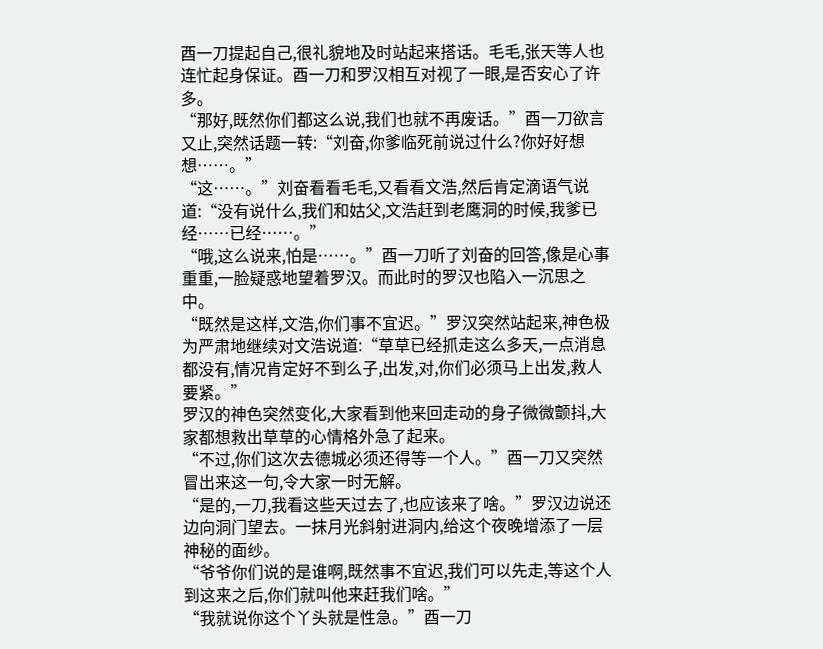酉一刀提起自己,很礼貌地及时站起来搭话。毛毛,张天等人也连忙起身保证。酉一刀和罗汉相互对视了一眼,是否安心了许多。
“那好,既然你们都这么说,我们也就不再废话。”酉一刀欲言又止,突然话题一转:“刘奋,你爹临死前说过什么?你好好想想……。”
“这……。”刘奋看看毛毛,又看看文浩,然后肯定滴语气说道:“没有说什么,我们和姑父,文浩赶到老鹰洞的时候,我爹已经……已经……。”
“哦,这么说来,怕是……。”酉一刀听了刘奋的回答,像是心事重重,一脸疑惑地望着罗汉。而此时的罗汉也陷入一沉思之中。
“既然是这样,文浩,你们事不宜迟。”罗汉突然站起来,神色极为严肃地继续对文浩说道:“草草已经抓走这么多天,一点消息都没有,情况肯定好不到么子,出发,对,你们必须马上出发,救人要紧。”
罗汉的神色突然变化,大家看到他来回走动的身子微微颤抖,大家都想救出草草的心情格外急了起来。
“不过,你们这次去德城必须还得等一个人。”酉一刀又突然冒出来这一句,令大家一时无解。
“是的,一刀,我看这些天过去了,也应该来了啥。”罗汉边说还边向洞门望去。一抹月光斜射进洞内,给这个夜晚增添了一层神秘的面纱。
“爷爷你们说的是谁啊,既然事不宜迟,我们可以先走,等这个人到这来之后,你们就叫他来赶我们啥。”
“我就说你这个丫头就是性急。”酉一刀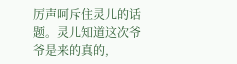厉声呵斥住灵儿的话题。灵儿知道这次爷爷是来的真的,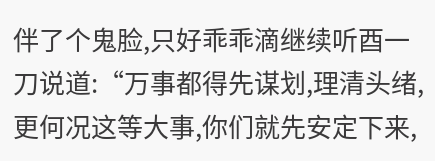伴了个鬼脸,只好乖乖滴继续听酉一刀说道:“万事都得先谋划,理清头绪,更何况这等大事,你们就先安定下来,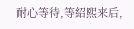耐心等待,等紹熙来后,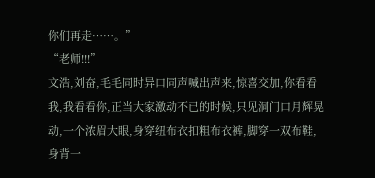你们再走……。”
“老师!!!”
文浩,刘奋,毛毛同时异口同声喊出声来,惊喜交加,你看看我,我看看你,正当大家激动不已的时候,只见洞门口月辉晃动,一个浓眉大眼,身穿纽布衣扣粗布衣裤,脚穿一双布鞋,身背一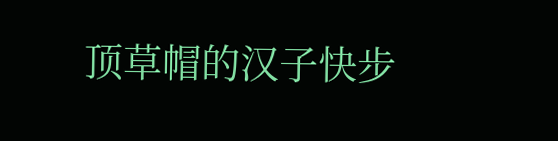顶草帽的汉子快步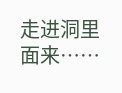走进洞里面来……